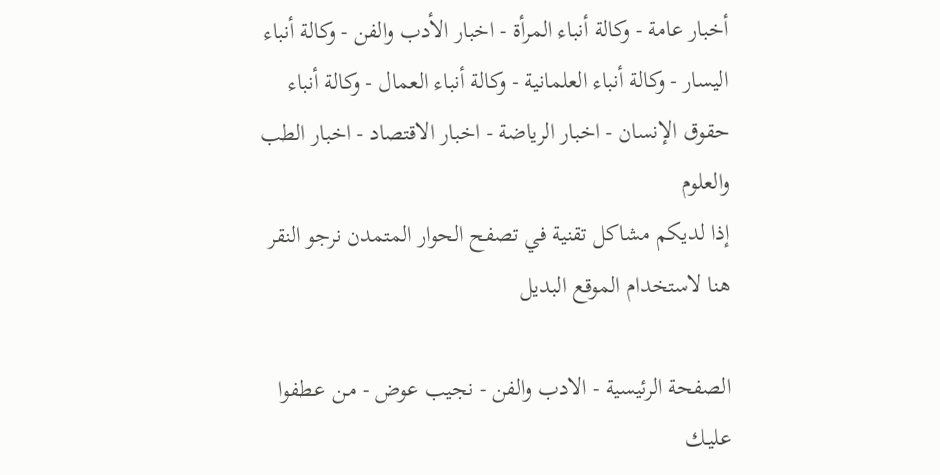أخبار عامة - وكالة أنباء المرأة - اخبار الأدب والفن - وكالة أنباء اليسار - وكالة أنباء العلمانية - وكالة أنباء العمال - وكالة أنباء حقوق الإنسان - اخبار الرياضة - اخبار الاقتصاد - اخبار الطب والعلوم
إذا لديكم مشاكل تقنية في تصفح الحوار المتمدن نرجو النقر هنا لاستخدام الموقع البديل

الصفحة الرئيسية - الادب والفن - نجيب عوض - مـن عـطفوا عليـك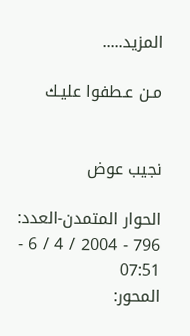المزيد.....

مـن عـطفوا عليـك


نجيب عوض

الحوار المتمدن-العدد: 796 - 2004 / 4 / 6 - 07:51
المحور: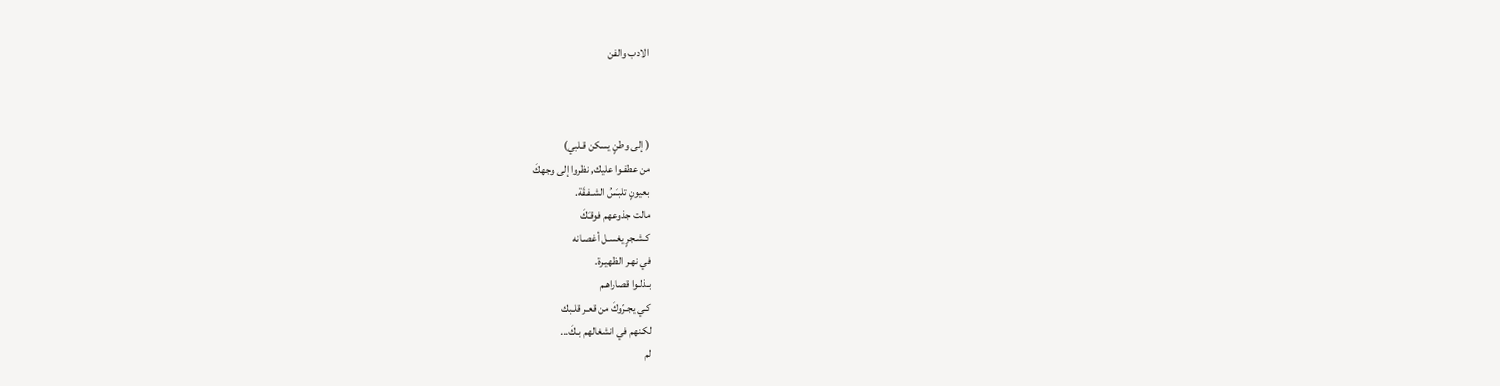الادب والفن



( إلى وطنٍ يسكن قـلبي)
من عطفـوا عليك, نظروا إلى وجهكَ
بعيونٍ تلبـَسُ الشـفـقَة.
مالت جذوعهم فوقـَكَ
كـشـجرٍ يغسـل أغصـانه
في نهـر الظهيـرة.
بـذلـوا قصاراهـم
كـي يجـرّوكَ من قعـر قلـبك
لكـنهم في انشغالهم بـكَ...
لم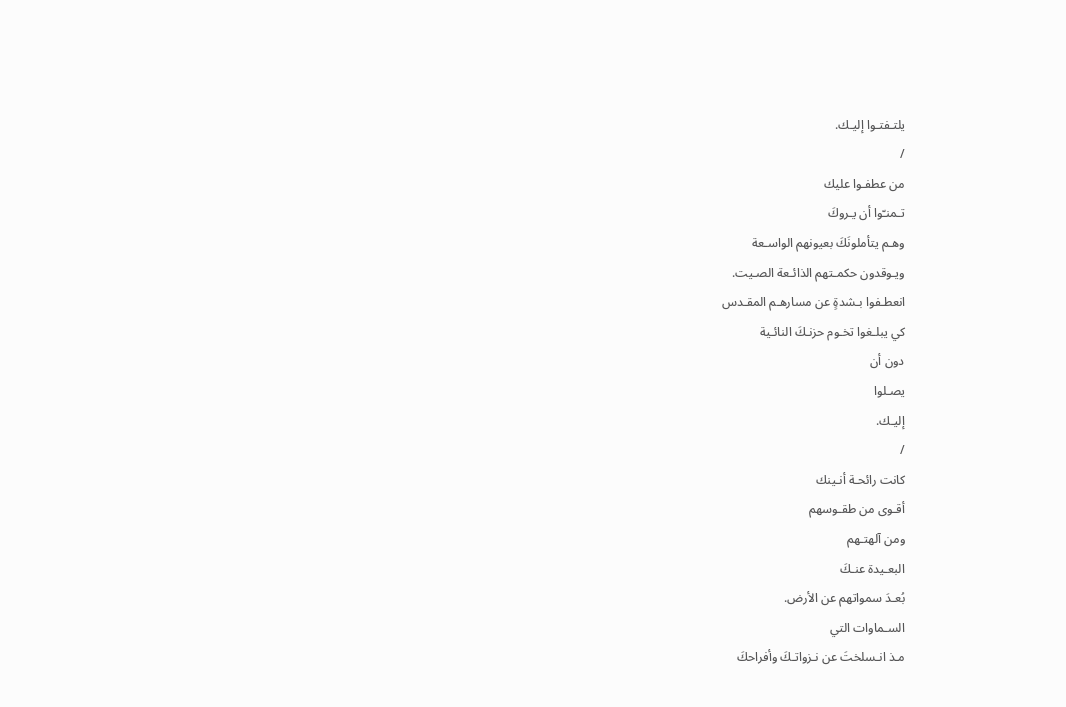يلتـفتـوا إليـك.
/
من عطفـوا عليك
تـمنـّوا أن يـروكَ
وهـم يتأملونَكَ بعيونهم الواسـعة
ويـوقدون حكمـتهم الذائـعة الصـيت.
انعطـفوا بـشدةٍ عن مسارهـم المقـدس
كي يبلـغوا تخـوم حزنـكَ النائـية
دون أن
يصـلوا
إليـك.
/
كانت رائحـة أنـينك
أقـوى من طقـوسهم
ومن آلهتـهم
البعـيدة عنـكَ
بُعـدَ سمواتهم عن الأرض.
السـماوات التي
مـذ انـسلختَ عن نـزواتـكَ وأفراحكَ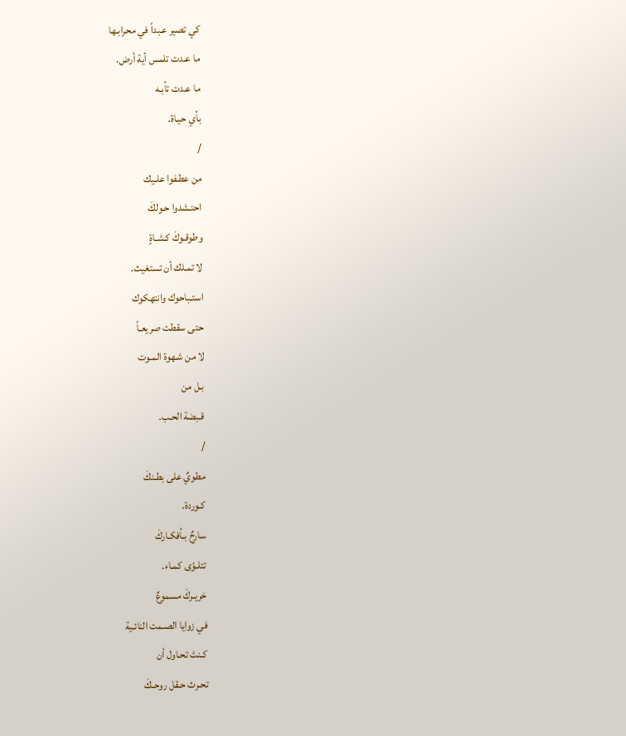كي تصير عـبداً في محرابـها
ما عـدت تلمس أية أرض.
ما عـدت تأبـه
بأي حيـاة.
/
من عطـفوا علـيك
احتـشدوا حـولكَ
وطوقـوكَ كـشـاةٍ
لا تمـلك أن تستغيث.
استـباحوك وانتهكوك
حتى سقطت صريعـاً
لا من شـهوة المـوت
بـل من
قـبضة الحـب.
/
مطويٌ على بطـنكَ
كـوردة.
سارحٌ بـأفكـاركَ
تتلـوّى كمـاء.
خريـركَ مسموعٌ
في زوايا الصـمت النائـية
كـنتَ تحـاول أن
تحـرث حـقل روحـكَ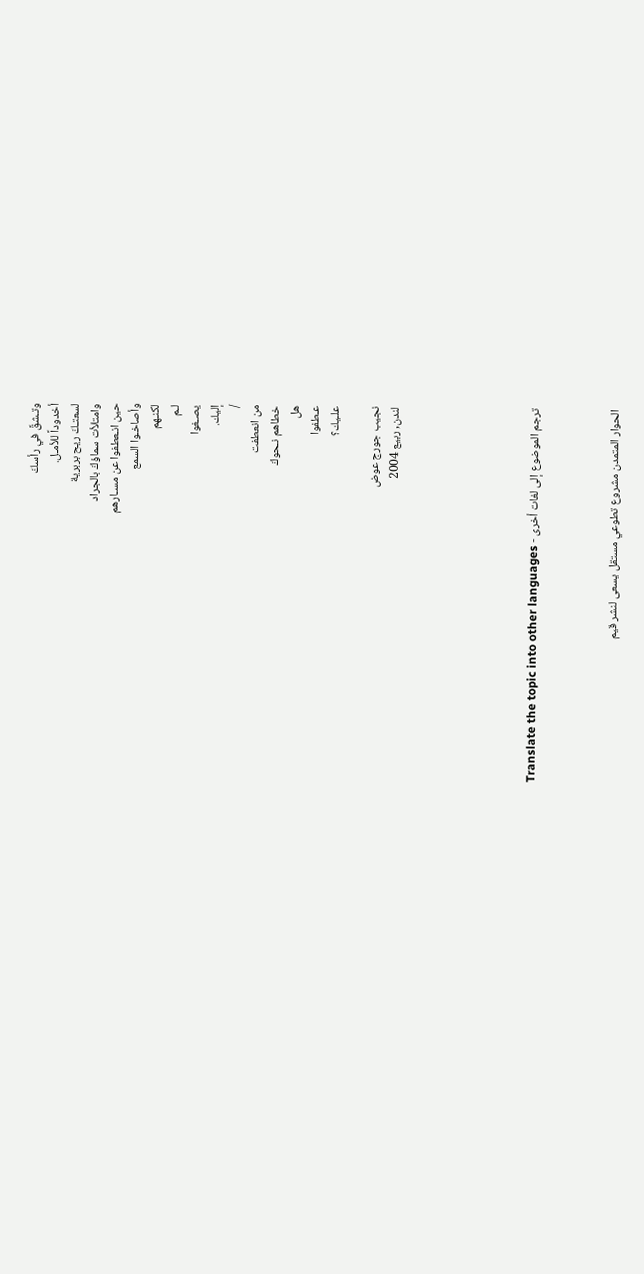وتـشقً في رأسكَ
أخدوداً للأمـل.
لسعتـكَ ريح بربرية
وامتلأت سماؤكَ بالجراد
حين انـعطفوا عن مسـارهم
وأصاخـوا السمع
لكنـهم
لـم
يصـغوا
إليك.
/
من انعطفت
خطاهم نـحوكَ
هل
عـطفوا
علـيك؟

نجيب جورج عوض
لندن, ربيع 2004






ترجم الموضوع إلى لغات أخرى - Translate the topic into other languages



الحوار المتمدن مشروع تطوعي مستقل يسعى لنشر قيم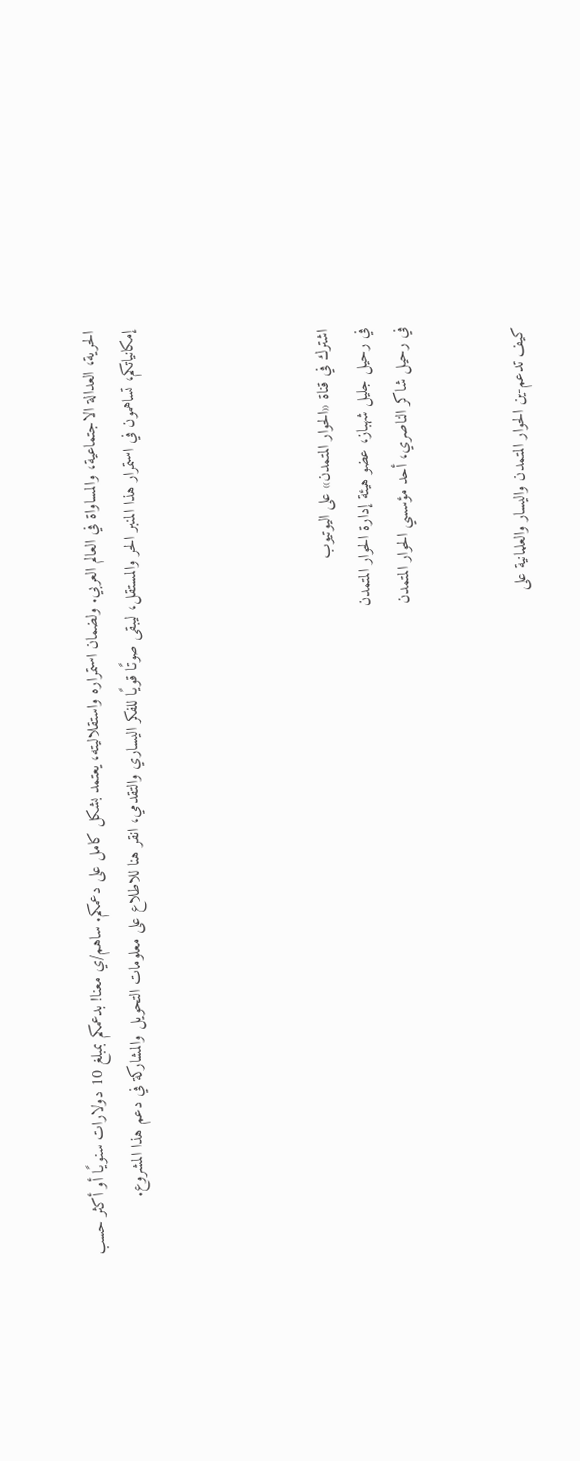الحرية، العدالة الاجتماعية، والمساواة في العالم العربي. ولضمان استمراره واستقلاليته، يعتمد بشكل كامل على دعمكم. ساهم/ي معنا! بدعمكم بمبلغ 10 دولارات سنويًا أو أكثر حسب إمكانياتكم، تساهمون في استمرار هذا المنبر الحر والمستقل، ليبقى صوتًا قويًا للفكر اليساري والتقدمي، انقر هنا للاطلاع على معلومات التحويل والمشاركة في دعم هذا المشروع.




اشترك في قناة «الحوار المتمدن» على اليوتيوب
في رحيل جليل شهباز، عضو هيئة إدارة الحوار المتمدن
في رحيل شاكر الناصري، أحد مؤسسي الحوار المتمدن


كيف تدعم-ين الحوار المتمدن واليسار والعلمانية على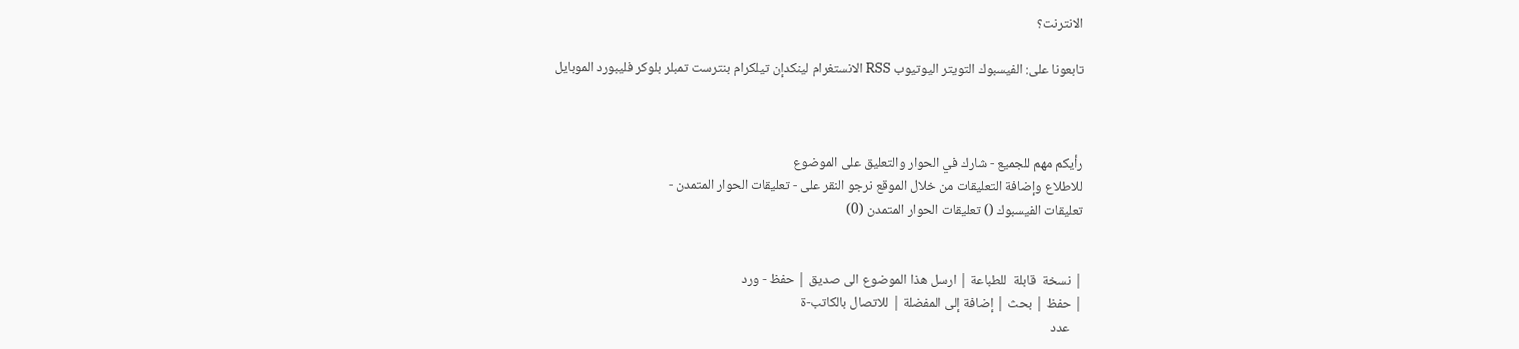الانترنت؟

تابعونا على: الفيسبوك التويتر اليوتيوب RSS الانستغرام لينكدإن تيلكرام بنترست تمبلر بلوكر فليبورد الموبايل



رأيكم مهم للجميع - شارك في الحوار والتعليق على الموضوع
للاطلاع وإضافة التعليقات من خلال الموقع نرجو النقر على - تعليقات الحوار المتمدن -
تعليقات الفيسبوك () تعليقات الحوار المتمدن (0)


| نسخة  قابلة  للطباعة | ارسل هذا الموضوع الى صديق | حفظ - ورد
| حفظ | بحث | إضافة إلى المفضلة | للاتصال بالكاتب-ة
    عدد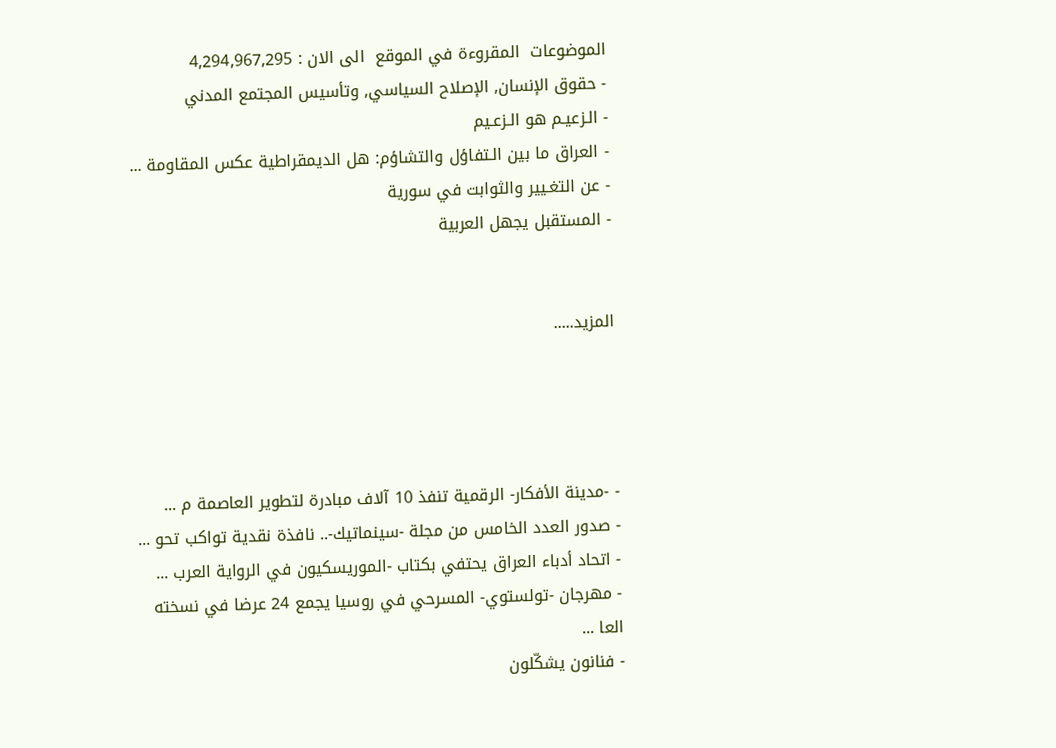الموضوعات  المقروءة في الموقع  الى الان : 4,294,967,295
- حقوق الإنسان, الإصلاح السياسي, وتأسيس المجتمع المدني
- الـزعيـم هو الـزعـيم
- العراق ما بين الـتفاؤل والتشاؤم: هل الديمقراطية عكس المقاومة ...
- عن التغـيير والثوابت في سورية
- المستقبل يجهل العربية


المزيد.....




- -مدينة الأفكار- الرقمية تنفذ 10 آلاف مبادرة لتطوير العاصمة م ...
- صدور العدد الخامس من مجلة -سينماتيك-.. نافذة نقدية تواكب تحو ...
- اتحاد أدباء العراق يحتفي بكتاب -الموريسكيون في الرواية العرب ...
- مهرجان -تولستوي- المسرحي في روسيا يجمع 24 عرضا في نسخته العا ...
- فنانون يشكّلون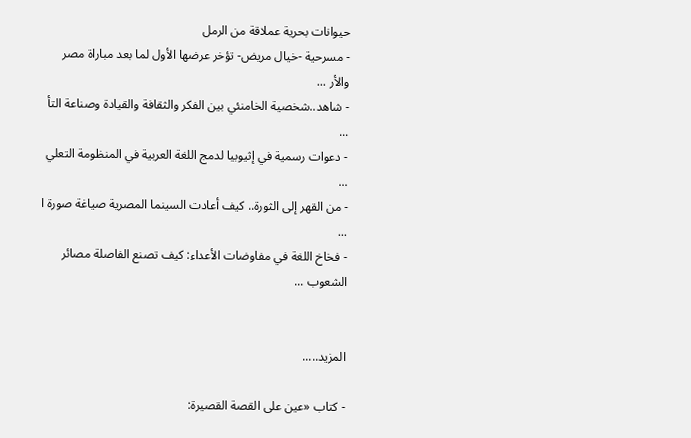حيوانات بحرية عملاقة من الرمل
- مسرحية -خيال مريض- تؤخر عرضها الأول لما بعد مباراة مصر والأر ...
- شاهد..شخصية الخامنئي بين الفكر والثقافة والقيادة وصناعة التأ ...
- دعوات رسمية في إثيوبيا لدمج اللغة العربية في المنظومة التعلي ...
- من القهر إلى الثورة.. كيف أعادت السينما المصرية صياغة صورة ا ...
- فخاخ اللغة في مفاوضات الأعداء: كيف تصنع الفاصلة مصائر الشعوب ...


المزيد.....

- كتاب «عين على القصة القصيرة: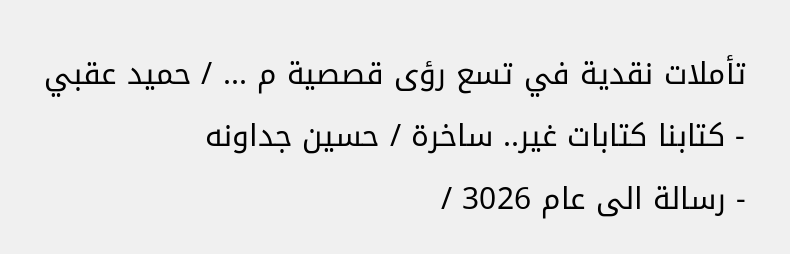تأملات نقدية في تسع رؤى قصصية م ... / حميد عقبي
- كتابنا كتابات غير.. ساخرة / حسين جداونه
- رسالة الى عام 3026 /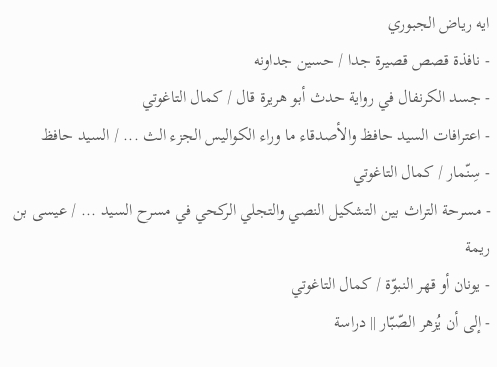ايه رياض الجبوري
- نافذة قصص قصيرة جدا / حسين جداونه
- جسد الكرنفال في رواية حدث أبو هريرة قال / كمال التاغوتي
- اعترافات السيد حافظ والأصدقاء ما وراء الكواليس الجزء الث ... / السيد حافظ
- سِنّمار / كمال التاغوتي
- مسرحة التراث بين التشكيل النصي والتجلي الركحي في مسرح السيد ... / عيسى بن ريمة
- يونان أو قهر النبوّة / كمال التاغوتي
- إلى أن يُزهر الصّبّار || دراسة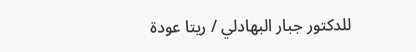للدكتور جبار البهادلي / ريتا عودة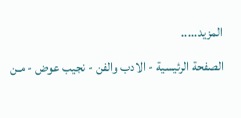المزيد.....
الصفحة الرئيسية - الادب والفن - نجيب عوض - مـن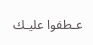عـطفوا عليـك